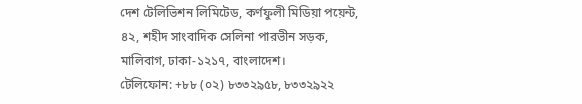দেশ টেলিভিশন লিমিটেড, কর্ণফুলী মিডিয়া পয়েন্ট, ৪২, শহীদ সাংবাদিক সেলিনা পারভীন সড়ক, মালিবাগ, ঢাকা-১২১৭, বাংলাদেশ।
টেলিফোন: +৮৮ (০২) ৮৩৩২৯৫৮, ৮৩৩২৯২২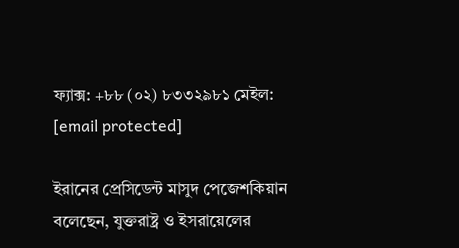ফ্যাক্স: +৮৮ (০২) ৮৩৩২৯৮১ মেইল: [email protected]

ইরানের প্রেসিডেন্ট মাসুদ পেজেশকিয়ান বলেছেন, যুক্তরাষ্ট্র ও ইসরায়েলের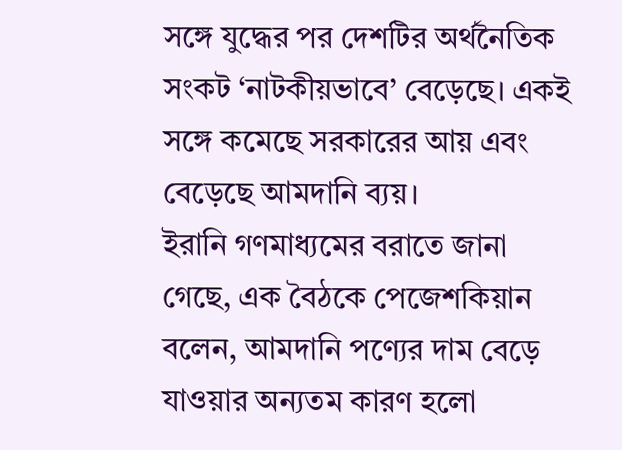সঙ্গে যুদ্ধের পর দেশটির অর্থনৈতিক সংকট ‘নাটকীয়ভাবে’ বেড়েছে। একই সঙ্গে কমেছে সরকারের আয় এবং বেড়েছে আমদানি ব্যয়।
ইরানি গণমাধ্যমের বরাতে জানা গেছে, এক বৈঠকে পেজেশকিয়ান বলেন, আমদানি পণ্যের দাম বেড়ে যাওয়ার অন্যতম কারণ হলো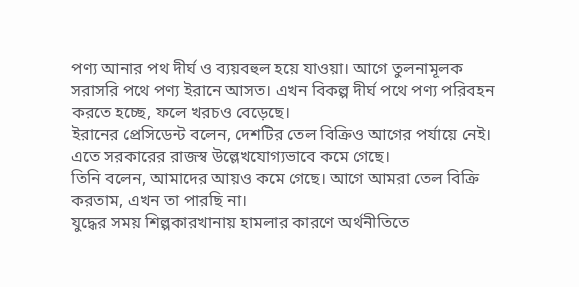পণ্য আনার পথ দীর্ঘ ও ব্যয়বহুল হয়ে যাওয়া। আগে তুলনামূলক সরাসরি পথে পণ্য ইরানে আসত। এখন বিকল্প দীর্ঘ পথে পণ্য পরিবহন করতে হচ্ছে, ফলে খরচও বেড়েছে।
ইরানের প্রেসিডেন্ট বলেন, দেশটির তেল বিক্রিও আগের পর্যায়ে নেই। এতে সরকারের রাজস্ব উল্লেখযোগ্যভাবে কমে গেছে।
তিনি বলেন, আমাদের আয়ও কমে গেছে। আগে আমরা তেল বিক্রি করতাম, এখন তা পারছি না।
যুদ্ধের সময় শিল্পকারখানায় হামলার কারণে অর্থনীতিতে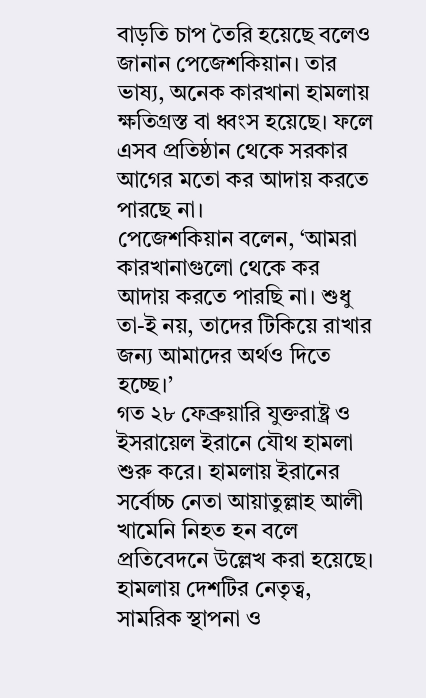বাড়তি চাপ তৈরি হয়েছে বলেও জানান পেজেশকিয়ান। তার ভাষ্য, অনেক কারখানা হামলায় ক্ষতিগ্রস্ত বা ধ্বংস হয়েছে। ফলে এসব প্রতিষ্ঠান থেকে সরকার আগের মতো কর আদায় করতে পারছে না।
পেজেশকিয়ান বলেন, ‘আমরা কারখানাগুলো থেকে কর আদায় করতে পারছি না। শুধু তা-ই নয়, তাদের টিকিয়ে রাখার জন্য আমাদের অর্থও দিতে হচ্ছে।’
গত ২৮ ফেব্রুয়ারি যুক্তরাষ্ট্র ও ইসরায়েল ইরানে যৌথ হামলা শুরু করে। হামলায় ইরানের সর্বোচ্চ নেতা আয়াতুল্লাহ আলী খামেনি নিহত হন বলে প্রতিবেদনে উল্লেখ করা হয়েছে। হামলায় দেশটির নেতৃত্ব, সামরিক স্থাপনা ও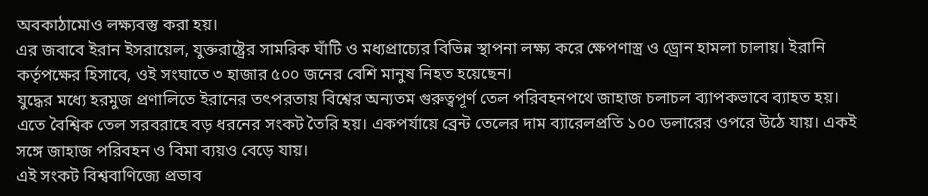অবকাঠামোও লক্ষ্যবস্তু করা হয়।
এর জবাবে ইরান ইসরায়েল, যুক্তরাষ্ট্রের সামরিক ঘাঁটি ও মধ্যপ্রাচ্যের বিভিন্ন স্থাপনা লক্ষ্য করে ক্ষেপণাস্ত্র ও ড্রোন হামলা চালায়। ইরানি কর্তৃপক্ষের হিসাবে, ওই সংঘাতে ৩ হাজার ৫০০ জনের বেশি মানুষ নিহত হয়েছেন।
যুদ্ধের মধ্যে হরমুজ প্রণালিতে ইরানের তৎপরতায় বিশ্বের অন্যতম গুরুত্বপূর্ণ তেল পরিবহনপথে জাহাজ চলাচল ব্যাপকভাবে ব্যাহত হয়। এতে বৈশ্বিক তেল সরবরাহে বড় ধরনের সংকট তৈরি হয়। একপর্যায়ে ব্রেন্ট তেলের দাম ব্যারেলপ্রতি ১০০ ডলারের ওপরে উঠে যায়। একই সঙ্গে জাহাজ পরিবহন ও বিমা ব্যয়ও বেড়ে যায়।
এই সংকট বিশ্ববাণিজ্যে প্রভাব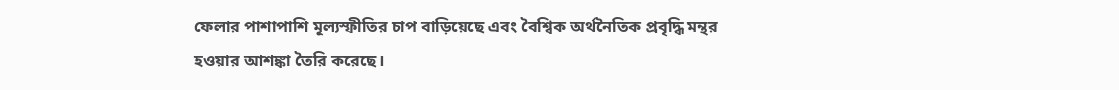ফেলার পাশাপাশি মূল্যস্ফীতির চাপ বাড়িয়েছে এবং বৈশ্বিক অর্থনৈতিক প্রবৃদ্ধি মন্থর হওয়ার আশঙ্কা তৈরি করেছে।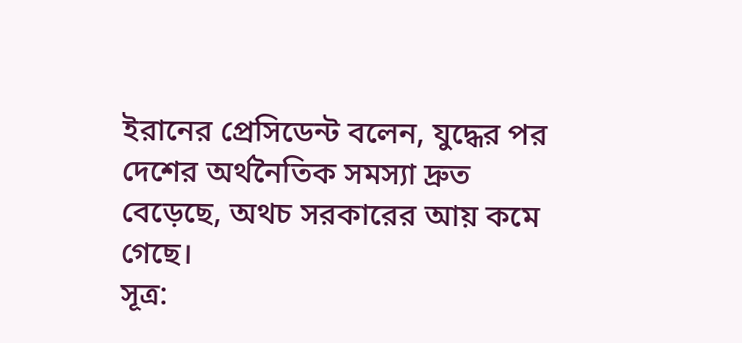ইরানের প্রেসিডেন্ট বলেন, যুদ্ধের পর দেশের অর্থনৈতিক সমস্যা দ্রুত বেড়েছে, অথচ সরকারের আয় কমে গেছে।
সূত্র: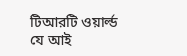টিআরটি ওয়ার্ল্ড
যে আই